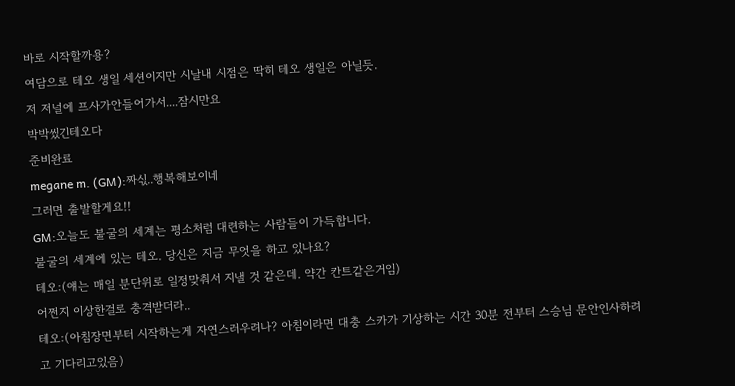바로 시작할까용?
여담으로 테오 생일 세션이지만 시날내 시점은 딱히 테오 생일은 아닐듯.
저 저널에 프사가안들어가서....잠시만요
박박씼긴테오다
준비완료
megane m. (GM):짜싟..행복해보이네
그러면 출발할게요!!
GM:오늘도 불굴의 세계는 평소처럼 대련하는 사람들이 가득합니다.
불굴의 세계에 있는 테오. 당신은 지금 무엇을 하고 있나요?
테오:(얘는 매일 분단위로 일정맞춰서 지낼 것 같은데. 약간 칸트같은거임)
어쩐지 이상한걸로 충격받더라..
테오:(아침장면부터 시작하는게 자연스러우려나? 아침이라면 대충 스카가 기상하는 시간 30분 전부터 스승님 문안인사하려고 기다리고있음)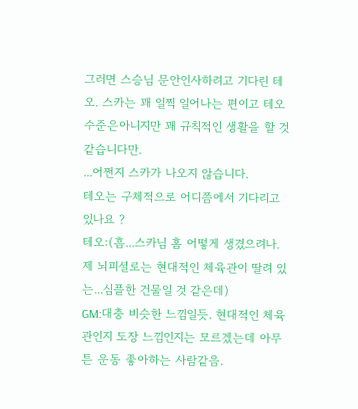그러면 스승님 문안인사하려고 기다린 테오. 스카는 꽤 일찍 일어나는 편이고 테오수준은아니지만 꽤 규칙적인 생활을 할 것 같습니다만.
...어쩐지 스카가 나오지 않습니다.
테오는 구체적으로 어디쯤에서 기다리고 있나요 ?
테오:(흠...스카님 홈 어떻게 생겼으려나. 제 뇌피셜로는 현대적인 체육관이 딸려 있는...심플한 건물일 것 같은데)
GM:대충 비슷한 느낌일듯. 현대적인 체육관인지 도장 느낌인지는 모르겠는데 아무튼 운동 좋아하는 사람같음.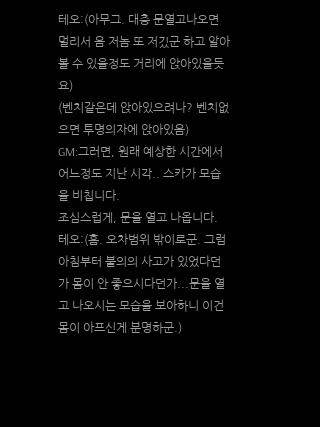테오:(아무그. 대충 문열고나오면 멀리서 음 저놈 또 저깄군 하고 알아볼 수 있을정도 거리에 앉아있을듯요)
(벤치같은데 앉아있으려나? 벤치없으면 투명의자에 앉아있음)
GM:그러면, 원래 예상한 시간에서 어느정도 지난 시각.. 스카가 모습을 비칩니다.
조심스럽게, 문을 열고 나옵니다.
테오:(흠. 오차범위 밖이로군. 그럼 아침부터 불의의 사고가 있었다던가 몸이 안 좋으시다던가...문을 열고 나오시는 모습을 보아하니 이건 몸이 아프신게 분명하군.)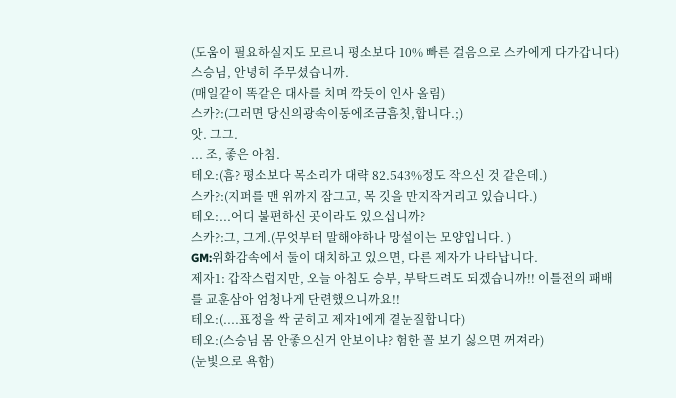(도움이 필요하실지도 모르니 평소보다 10% 빠른 걸음으로 스카에게 다가갑니다)
스승님, 안녕히 주무셨습니까.
(매일같이 똑같은 대사를 치며 깍듯이 인사 올림)
스카?:(그러면 당신의광속이동에조금흠칫,합니다.;)
앗. 그그.
... 조, 좋은 아침.
테오:(흠? 평소보다 목소리가 대략 82.543%정도 작으신 것 같은데.)
스카?:(지퍼를 맨 위까지 잠그고, 목 깃을 만지작거리고 있습니다.)
테오:...어디 불편하신 곳이라도 있으십니까?
스카?:그, 그게.(무엇부터 말해야하나 망설이는 모양입니다. )
GM:위화감속에서 둘이 대치하고 있으면, 다른 제자가 나타납니다.
제자1: 갑작스럽지만, 오늘 아침도 승부, 부탁드려도 되겠습니까!! 이틀전의 패배를 교훈삼아 엄청나게 단련했으니까요!!
테오:(....표정을 싹 굳히고 제자1에게 곁눈질합니다)
테오:(스승님 몸 안좋으신거 안보이냐? 험한 꼴 보기 싫으면 꺼져라)
(눈빛으로 욕함)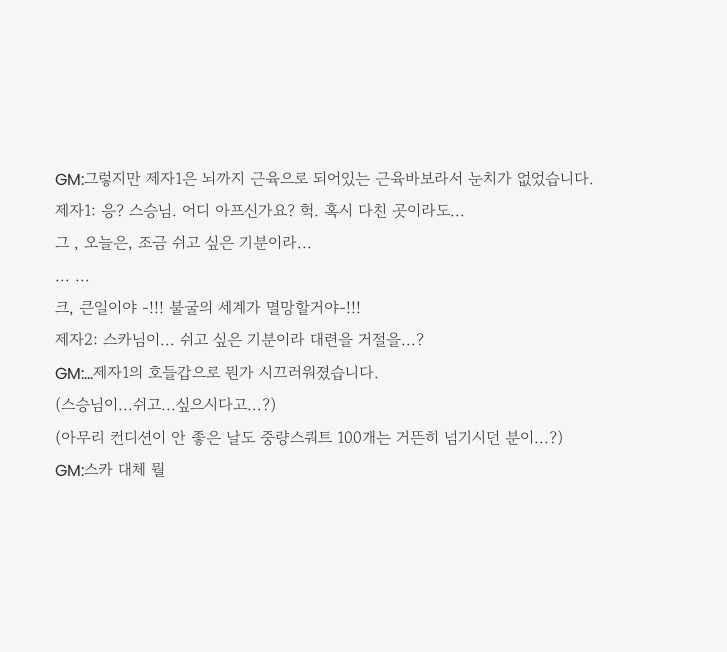GM:그렇지만 제자1은 뇌까지 근육으로 되어있는 근육바보라서 눈치가 없었습니다.
제자1: 응? 스승님. 어디 아프신가요? 헉. 혹시 다친 곳이라도...
그 , 오늘은, 조금 쉬고 싶은 기분이라...
... ...
크, 큰일이야 -!!! 불굴의 세계가 멸망할거야-!!!
제자2: 스카님이... 쉬고 싶은 기분이라 대련을 거절을...?
GM:...제자1의 호들갑으로 뭔가 시끄러워졌습니다.
(스승님이...쉬고...싶으시다고...?)
(아무리 컨디션이 안 좋은 날도 중량스쿼트 100개는 거뜬히 넘기시던 분이...?)
GM:스카 대체 뭘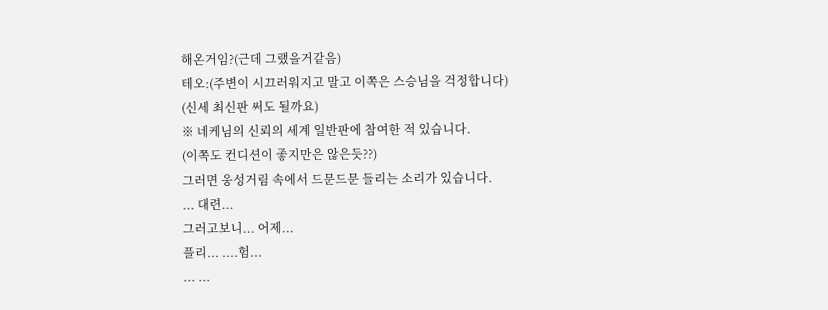해온거임?(근데 그랬을거같음)
테오:(주변이 시끄러워지고 말고 이쪽은 스승님을 걱정합니다)
(신세 최신판 써도 될까요)
※ 네케님의 신뢰의 세계 일반판에 참여한 적 있습니다.
(이쪽도 컨디션이 좋지만은 않은듯??)
그러면 웅성거림 속에서 드문드문 들리는 소리가 있습니다.
... 대련...
그러고보니... 어제...
플리... ....험...
... ...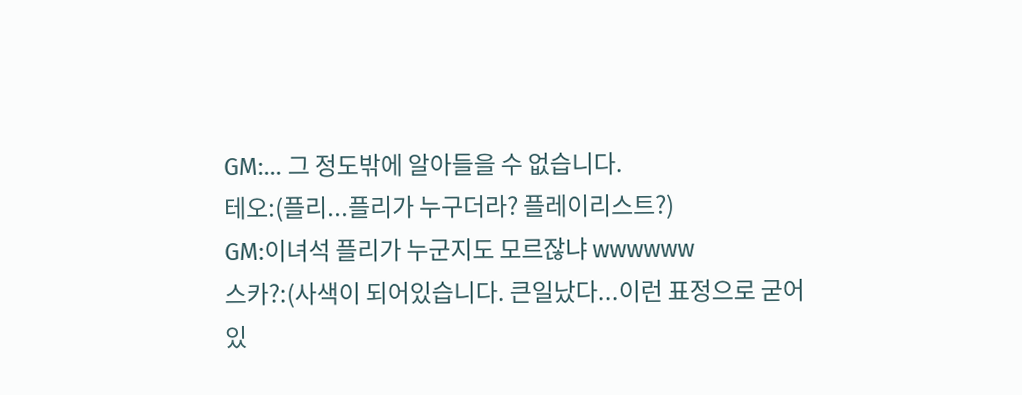GM:... 그 정도밖에 알아들을 수 없습니다.
테오:(플리...플리가 누구더라? 플레이리스트?)
GM:이녀석 플리가 누군지도 모르잖냐 wwwwww
스카?:(사색이 되어있습니다. 큰일났다...이런 표정으로 굳어있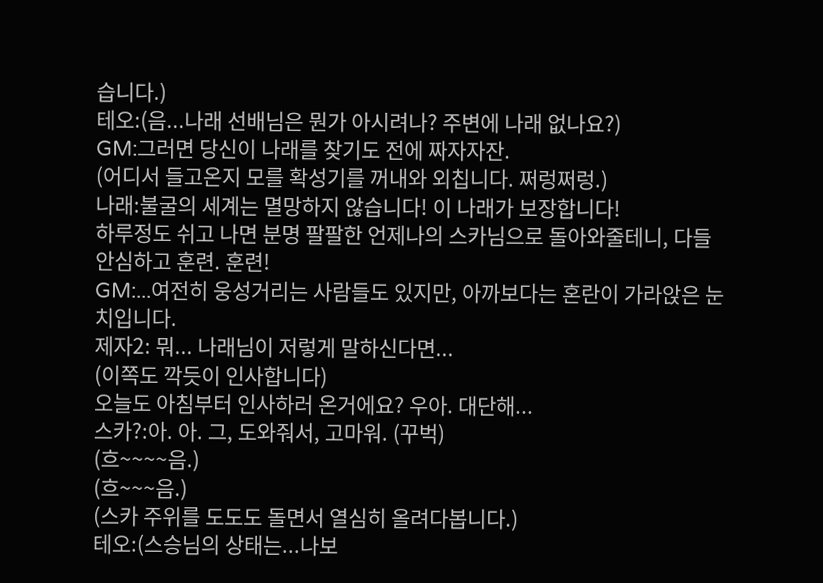습니다.)
테오:(음...나래 선배님은 뭔가 아시려나? 주변에 나래 없나요?)
GM:그러면 당신이 나래를 찾기도 전에 짜자자잔.
(어디서 들고온지 모를 확성기를 꺼내와 외칩니다. 쩌렁쩌렁.)
나래:불굴의 세계는 멸망하지 않습니다! 이 나래가 보장합니다!
하루정도 쉬고 나면 분명 팔팔한 언제나의 스카님으로 돌아와줄테니, 다들 안심하고 훈련. 훈련!
GM:...여전히 웅성거리는 사람들도 있지만, 아까보다는 혼란이 가라앉은 눈치입니다.
제자2: 뭐... 나래님이 저렇게 말하신다면...
(이쪽도 깍듯이 인사합니다)
오늘도 아침부터 인사하러 온거에요? 우아. 대단해...
스카?:아. 아. 그, 도와줘서, 고마워. (꾸벅)
(흐~~~~음.)
(흐~~~음.)
(스카 주위를 도도도 돌면서 열심히 올려다봅니다.)
테오:(스승님의 상태는...나보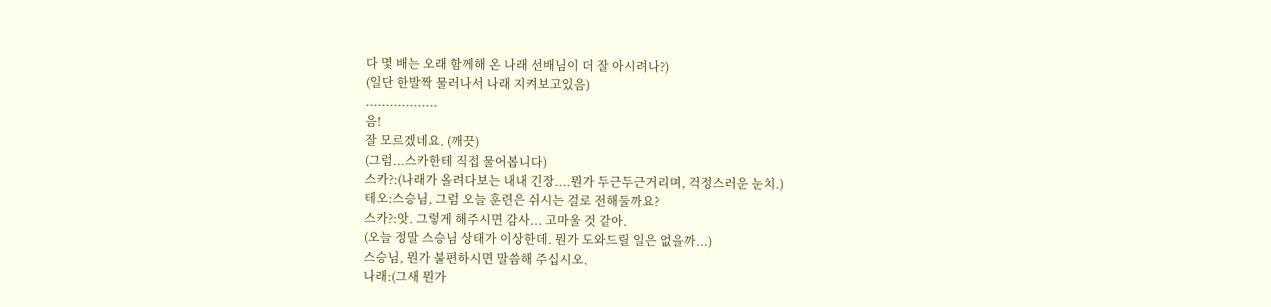다 몇 배는 오래 함께해 온 나래 선배님이 더 잘 아시려나?)
(일단 한발짝 물러나서 나래 지켜보고있음)
..................
음!
잘 모르겠네요. (깨끗)
(그럼...스카한테 직접 물어봅니다)
스카?:(나래가 올려다보는 내내 긴장....뭔가 두근두근거리며, 걱정스러운 눈치.)
테오:스승님, 그럼 오늘 훈련은 쉬시는 걸로 전해둘까요?
스카?:앗. 그렇게 해주시면 감사... 고마울 것 같아.
(오늘 정말 스승님 상태가 이상한데. 뭔가 도와드릴 일은 없을까...)
스승님, 뭔가 불편하시면 말씀해 주십시오.
나래:(그새 뭔가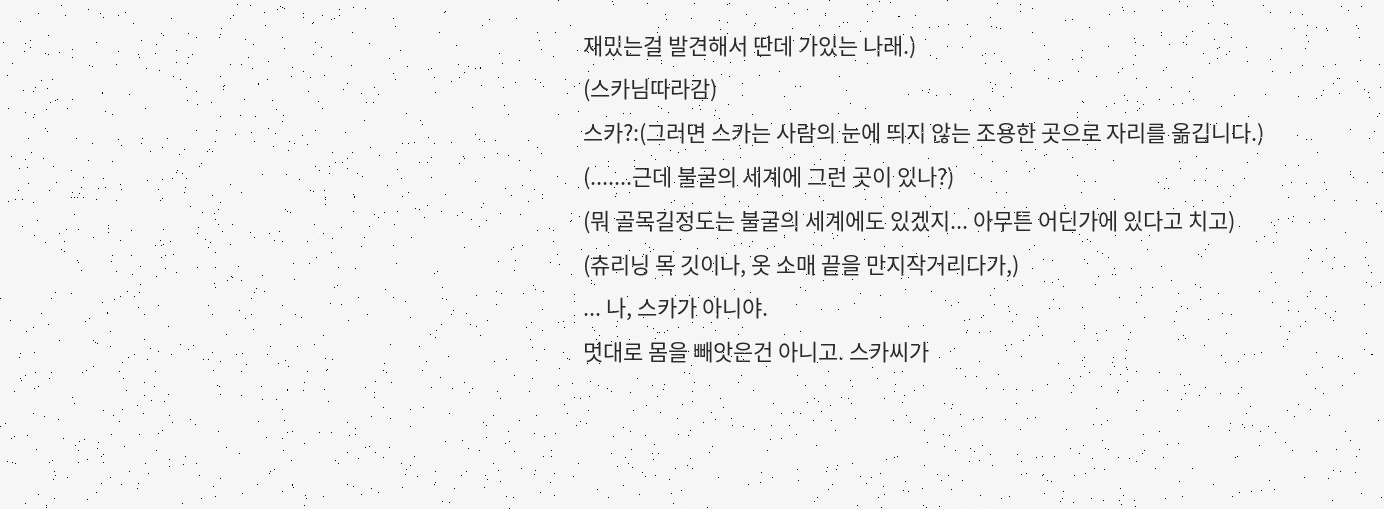재밌는걸 발견해서 딴데 가있는 나래.)
(스카님따라감)
스카?:(그러면 스카는 사람의 눈에 띄지 않는 조용한 곳으로 자리를 옮깁니다.)
(.......근데 불굴의 세계에 그런 곳이 있나?)
(뭐 골목길정도는 불굴의 세계에도 있겠지... 아무튼 어딘가에 있다고 치고)
(츄리닝 목 깃이나, 옷 소매 끝을 만지작거리다가,)
... 나, 스카가 아니야.
멋대로 몸을 빼앗은건 아니고. 스카씨가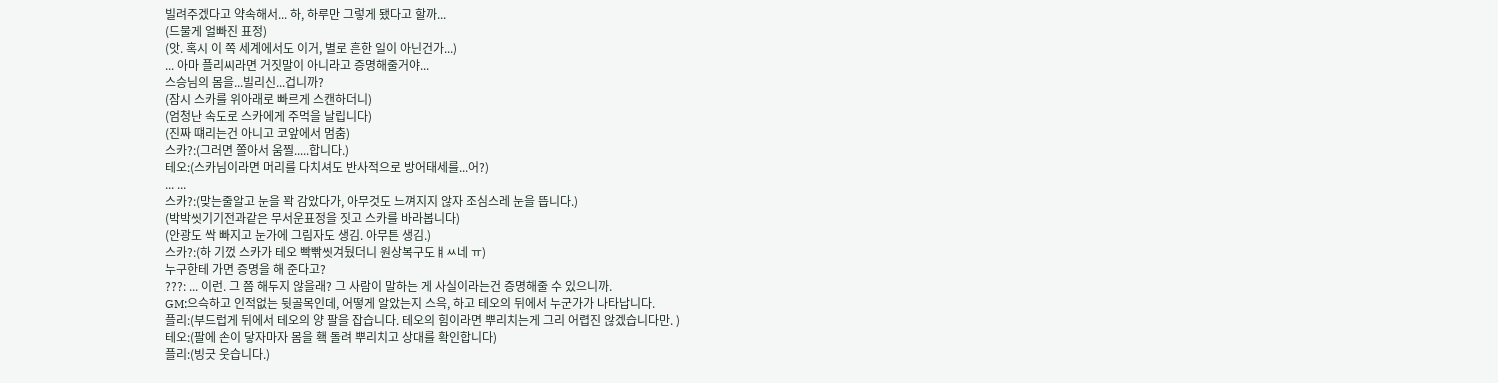빌려주겠다고 약속해서... 하, 하루만 그렇게 됐다고 할까...
(드물게 얼빠진 표정)
(앗. 혹시 이 쪽 세계에서도 이거, 별로 흔한 일이 아닌건가...)
... 아마 플리씨라면 거짓말이 아니라고 증명해줄거야...
스승님의 몸을...빌리신...겁니까?
(잠시 스카를 위아래로 빠르게 스캔하더니)
(엄청난 속도로 스카에게 주먹을 날립니다)
(진짜 떄리는건 아니고 코앞에서 멈춤)
스카?:(그러면 쫄아서 움찔.....합니다.)
테오:(스카님이라면 머리를 다치셔도 반사적으로 방어태세를...어?)
... ...
스카?:(맞는줄알고 눈을 꽉 감았다가, 아무것도 느껴지지 않자 조심스레 눈을 뜹니다.)
(박박씻기기전과같은 무서운표정을 짓고 스카를 바라봅니다)
(안광도 싹 빠지고 눈가에 그림자도 생김. 아무튼 생김.)
스카?:(하 기껐 스카가 테오 빡빢씻겨뒀더니 원상복구도ㅒㅆ네 ㅠ)
누구한테 가면 증명을 해 준다고?
???: ... 이런. 그 쯤 해두지 않을래? 그 사람이 말하는 게 사실이라는건 증명해줄 수 있으니까.
GM:으슥하고 인적없는 뒷골목인데, 어떻게 알았는지 스윽, 하고 테오의 뒤에서 누군가가 나타납니다.
플리:(부드럽게 뒤에서 테오의 양 팔을 잡습니다. 테오의 힘이라면 뿌리치는게 그리 어렵진 않겠습니다만. )
테오:(팔에 손이 닿자마자 몸을 홱 돌려 뿌리치고 상대를 확인합니다)
플리:(빙긋 웃습니다.)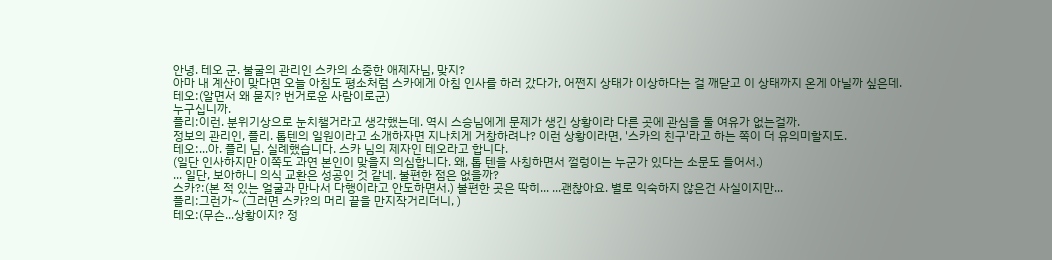안녕. 테오 군. 불굴의 관리인 스카의 소중한 애제자님, 맞지?
아마 내 계산이 맞다면 오늘 아침도 평소처럼 스카에게 아침 인사를 하러 갔다가, 어쩐지 상태가 이상하다는 걸 깨닫고 이 상태까지 온게 아닐까 싶은데.
테오:(알면서 왜 묻지? 번거로운 사람이로군)
누구십니까.
플리:이런. 분위기상으로 눈치챌거라고 생각했는데. 역시 스승님에게 문제가 생긴 상황이라 다른 곳에 관심을 둘 여유가 없는걸까.
정보의 관리인, 플리. 톱텐의 일원이라고 소개하자면 지나치게 거창하려나? 이런 상황이라면, '스카의 친구'라고 하는 쪽이 더 유의미할지도.
테오:...아. 플리 님. 실례했습니다. 스카 님의 제자인 테오라고 합니다.
(일단 인사하지만 이쪽도 과연 본인이 맞을지 의심합니다. 왜, 톱 텐을 사칭하면서 껄렁이는 누군가 있다는 소문도 들어서.)
... 일단, 보아하니 의식 교환은 성공인 것 같네. 불편한 점은 없을까?
스카?:(본 적 있는 얼굴과 만나서 다행이라고 안도하면서.) 불편한 곳은 딱히... ...괜찮아요. 별로 익숙하지 않은건 사실이지만...
플리:그런가~ (그러면 스카?의 머리 끝을 만지작거리더니, )
테오:(무슨...상황이지? 정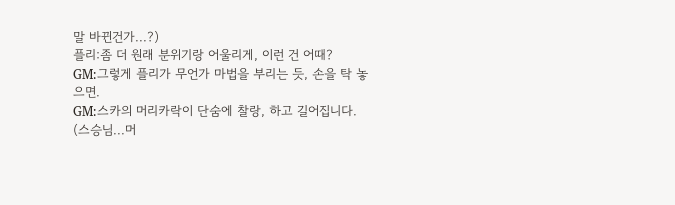말 바뀐건가...?)
플리:좀 더 원래 분위기랑 어울리게, 이런 건 어때?
GM:그렇게 플리가 무언가 마법을 부리는 듯, 손을 탁 놓으면.
GM:스카의 머리카락이 단숨에 찰랑, 하고 길어집니다.
(스승님...머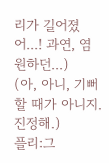리가 길어졌어...! 과연, 염원하던...)
(아, 아니, 기뻐할 때가 아니지. 진정해.)
플리:그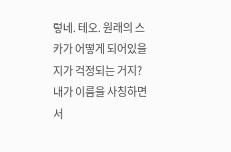렇네. 테오. 원래의 스카가 어떻게 되어있을지가 걱정되는 거지? 내가 이름을 사칭하면서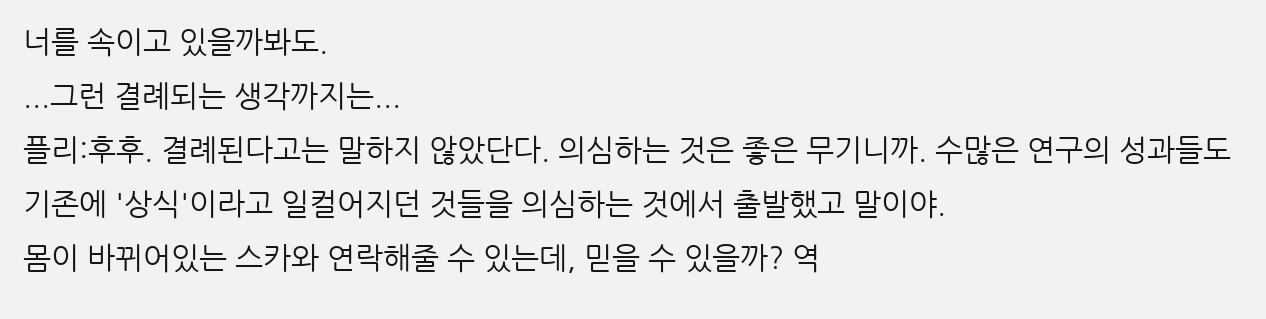너를 속이고 있을까봐도.
...그런 결례되는 생각까지는...
플리:후후. 결례된다고는 말하지 않았단다. 의심하는 것은 좋은 무기니까. 수많은 연구의 성과들도 기존에 '상식'이라고 일컬어지던 것들을 의심하는 것에서 출발했고 말이야.
몸이 바뀌어있는 스카와 연락해줄 수 있는데, 믿을 수 있을까? 역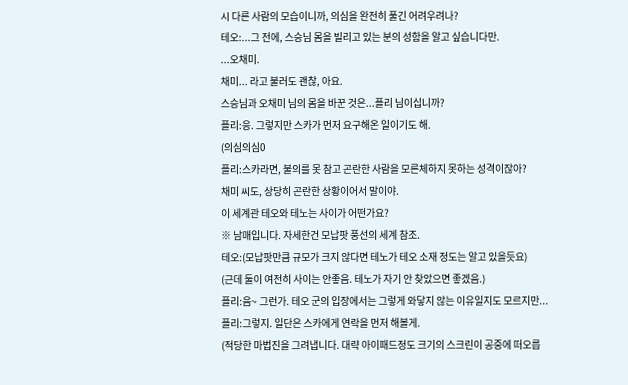시 다른 사람의 모습이니까, 의심을 완전히 풀긴 어려우려나?
테오:...그 전에, 스승님 몸을 빌리고 있는 분의 성함을 알고 싶습니다만.
...오채미.
채미... 라고 불러도 괜찮, 아요.
스승님과 오채미 님의 몸을 바꾼 것은...플리 님이십니까?
플리:응. 그렇지만 스카가 먼저 요구해온 일이기도 해.
(의심의심0
플리:스카라면, 불의를 못 참고 곤란한 사람을 모른체하지 못하는 성격이잖아?
채미 씨도, 상당히 곤란한 상황이어서 말이야.
이 세계관 테오와 테노는 사이가 어떤가요?
※ 남매입니다. 자세한건 모납팟 풍선의 세계 참조.
테오:(모납팟만큼 규모가 크지 않다면 테노가 테오 소재 정도는 알고 있을듯요)
(근데 둘이 여전히 사이는 안좋음. 테노가 자기 안 찾았으면 좋겠음.)
플리:음~ 그런가. 테오 군의 입장에서는 그렇게 와닿지 않는 이유일지도 모르지만...
플리:그렇지. 일단은 스카에게 연락을 먼저 해볼게.
(적당한 마법진을 그려냅니다. 대략 아이패드정도 크기의 스크린이 공중에 떠오릅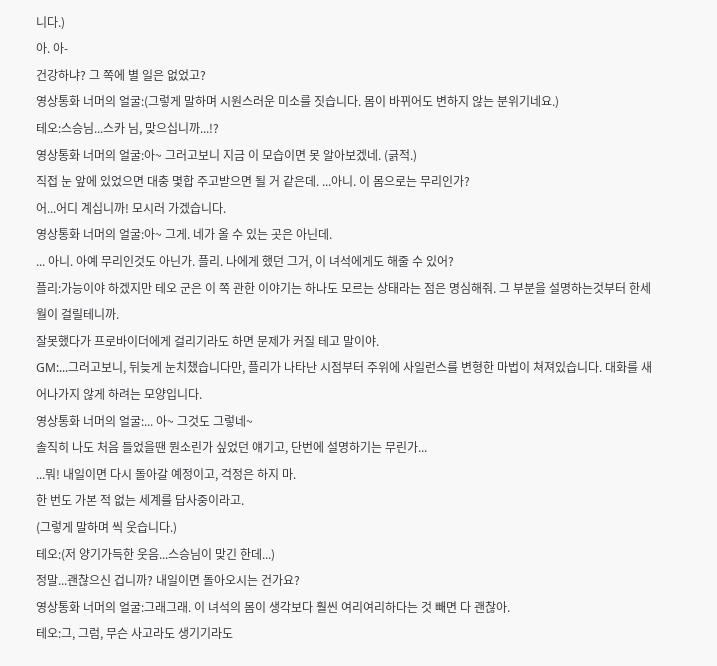니다.)
아. 아-
건강하냐? 그 쪽에 별 일은 없었고?
영상통화 너머의 얼굴:(그렇게 말하며 시원스러운 미소를 짓습니다. 몸이 바뀌어도 변하지 않는 분위기네요.)
테오:스승님...스카 님, 맞으십니까...!?
영상통화 너머의 얼굴:아~ 그러고보니 지금 이 모습이면 못 알아보겠네. (긁적.)
직접 눈 앞에 있었으면 대충 몇합 주고받으면 될 거 같은데. ...아니. 이 몸으로는 무리인가?
어...어디 계십니까! 모시러 가겠습니다.
영상통화 너머의 얼굴:아~ 그게. 네가 올 수 있는 곳은 아닌데.
... 아니. 아예 무리인것도 아닌가. 플리. 나에게 했던 그거, 이 녀석에게도 해줄 수 있어?
플리:가능이야 하겠지만 테오 군은 이 쪽 관한 이야기는 하나도 모르는 상태라는 점은 명심해줘. 그 부분을 설명하는것부터 한세월이 걸릴테니까.
잘못했다가 프로바이더에게 걸리기라도 하면 문제가 커질 테고 말이야.
GM:...그러고보니, 뒤늦게 눈치챘습니다만, 플리가 나타난 시점부터 주위에 사일런스를 변형한 마법이 쳐져있습니다. 대화를 새어나가지 않게 하려는 모양입니다.
영상통화 너머의 얼굴:... 아~ 그것도 그렇네~
솔직히 나도 처음 들었을땐 뭔소린가 싶었던 얘기고, 단번에 설명하기는 무린가...
...뭐! 내일이면 다시 돌아갈 예정이고, 걱정은 하지 마.
한 번도 가본 적 없는 세계를 답사중이라고.
(그렇게 말하며 씩 웃습니다.)
테오:(저 양기가득한 웃음...스승님이 맞긴 한데...)
정말...괜찮으신 겁니까? 내일이면 돌아오시는 건가요?
영상통화 너머의 얼굴:그래그래. 이 녀석의 몸이 생각보다 훨씬 여리여리하다는 것 빼면 다 괜찮아.
테오:그, 그럼, 무슨 사고라도 생기기라도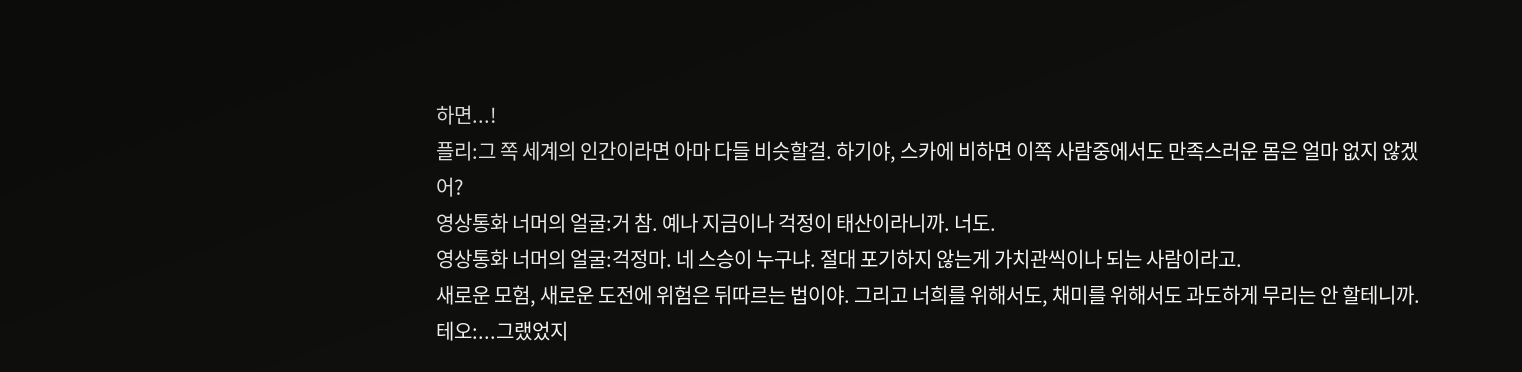하면...!
플리:그 쪽 세계의 인간이라면 아마 다들 비슷할걸. 하기야, 스카에 비하면 이쪽 사람중에서도 만족스러운 몸은 얼마 없지 않겠어?
영상통화 너머의 얼굴:거 참. 예나 지금이나 걱정이 태산이라니까. 너도.
영상통화 너머의 얼굴:걱정마. 네 스승이 누구냐. 절대 포기하지 않는게 가치관씩이나 되는 사람이라고.
새로운 모험, 새로운 도전에 위험은 뒤따르는 법이야. 그리고 너희를 위해서도, 채미를 위해서도 과도하게 무리는 안 할테니까.
테오:...그랬었지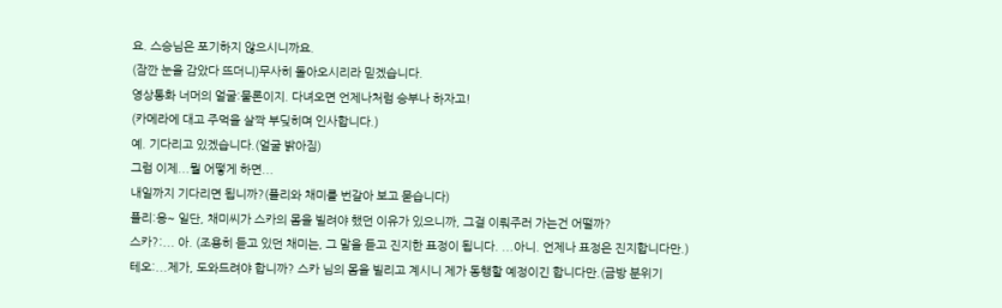요. 스승님은 포기하지 않으시니까요.
(잠깐 눈을 감았다 뜨더니)무사히 돌아오시리라 믿겠습니다.
영상통화 너머의 얼굴:물론이지. 다녀오면 언제나처럼 승부나 하자고!
(카메라에 대고 주먹을 살짝 부딪히며 인사합니다.)
예. 기다리고 있겠습니다.(얼굴 밝아짐)
그럼 이제...뭘 어떻게 하면...
내일까지 기다리면 됩니까?(플리와 채미를 번갈아 보고 묻습니다)
플리:응~ 일단, 채미씨가 스카의 몸을 빌려야 했던 이유가 있으니까, 그걸 이뤄주러 가는건 어떨까?
스카?:... 아. (조용히 듣고 있던 채미는, 그 말을 듣고 진지한 표정이 됩니다. ...아니. 언제나 표정은 진지합니다만.)
테오:...제가, 도와드려야 합니까? 스카 님의 몸을 빌리고 계시니 제가 동행할 예정이긴 합니다만.(금방 분위기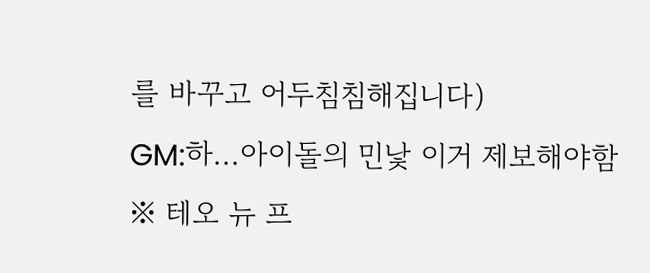를 바꾸고 어두침침해집니다)
GM:하...아이돌의 민낯 이거 제보해야함
※ 테오 뉴 프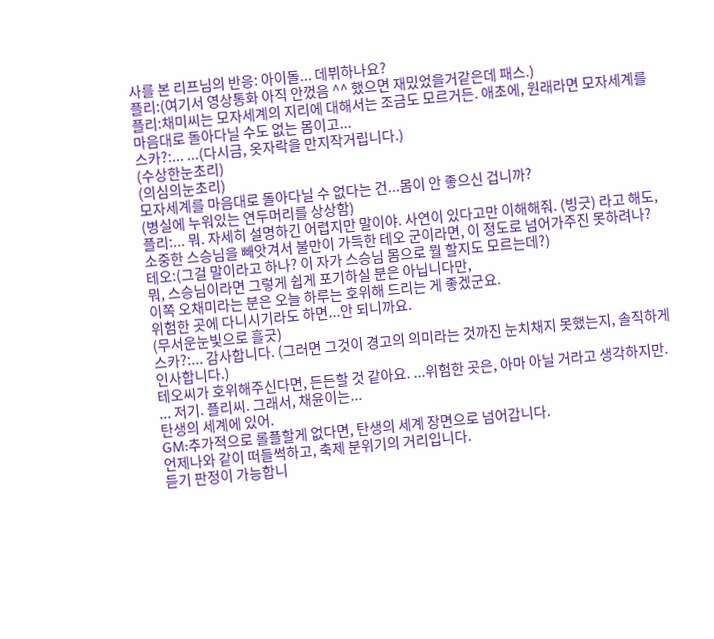사를 본 리프님의 반응: 아이돌... 데뷔하나요?
플리:(여기서 영상통화 아직 안껐음 ^^ 했으면 재밌었을거같은데 패스.)
플리:채미씨는 모자세계의 지리에 대해서는 조금도 모르거든. 애초에, 원래라면 모자세계를 마음대로 돌아다닐 수도 없는 몸이고...
스카?:... ...(다시금, 옷자락을 만지작거립니다.)
(수상한눈초리)
(의심의눈초리)
모자세계를 마음대로 돌아다닐 수 없다는 건...몸이 안 좋으신 겁니까?
(병실에 누워있는 연두머리를 상상함)
플리:... 뭐. 자세히 설명하긴 어렵지만 말이야. 사연이 있다고만 이해해줘. (빙긋) 라고 해도, 소중한 스승님을 빼앗겨서 불만이 가득한 테오 군이라면, 이 정도로 넘어가주진 못하려나?
테오:(그걸 말이라고 하나? 이 자가 스승님 몸으로 뭘 할지도 모르는데?)
뭐, 스승님이라면 그렇게 쉽게 포기하실 분은 아닙니다만,
이쪽 오채미라는 분은 오늘 하루는 호위해 드리는 게 좋겠군요.
위험한 곳에 다니시기라도 하면...안 되니까요.
(무서운눈빛으로 흘긋)
스카?:... 감사합니다. (그러면 그것이 경고의 의미라는 것까진 눈치채지 못했는지, 솔직하게 인사합니다.)
테오씨가 호위해주신다면, 든든할 것 같아요. ...위험한 곳은, 아마 아닐 거라고 생각하지만.
... 저기. 플리씨. 그래서, 채윤이는...
탄생의 세계에 있어.
GM:추가적으로 롤플할게 없다면, 탄생의 세계 장면으로 넘어갑니다.
언제나와 같이 떠들썩하고, 축제 분위기의 거리입니다.
듣기 판정이 가능합니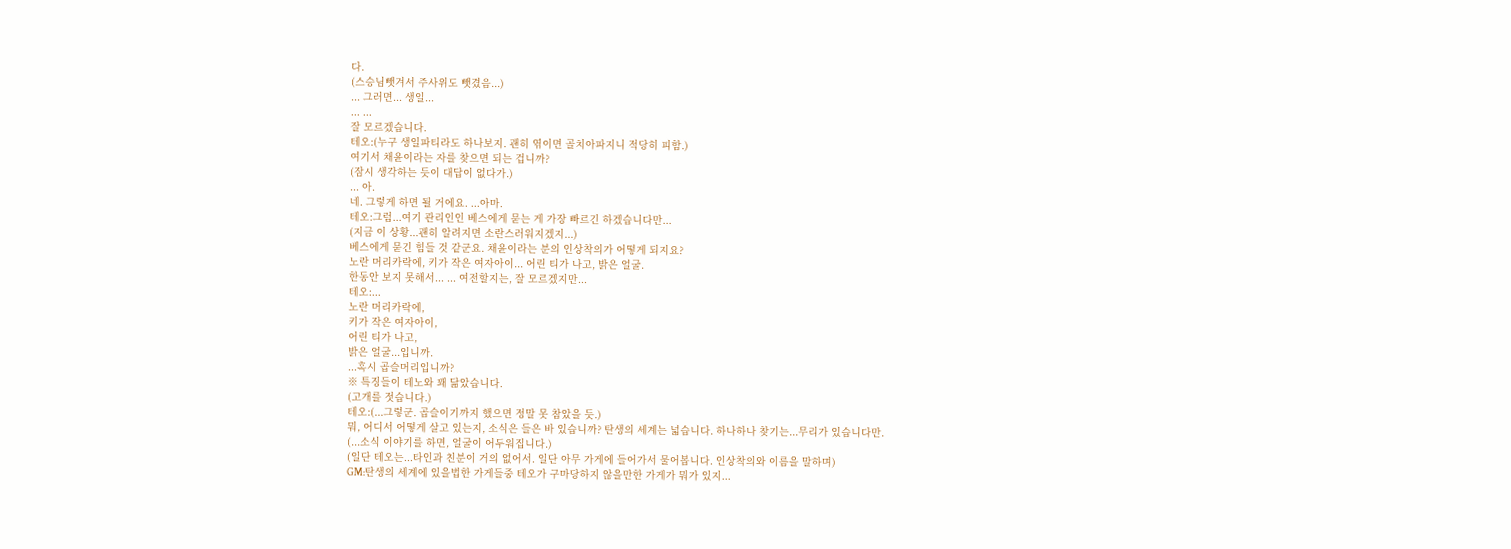다.
(스승님뺏겨서 주사위도 뺏겼음...)
... 그러면... 생일...
... ...
잘 모르겠습니다.
테오:(누구 생일파티라도 하나보지. 괜히 엮이면 골치아파지니 적당히 피함.)
여기서 채윤이라는 자를 찾으면 되는 겁니까?
(잠시 생각하는 듯이 대답이 없다가.)
... 아.
네. 그렇게 하면 될 거에요. ...아마.
테오:그럼...여기 관리인인 베스에게 묻는 게 가장 빠르긴 하겠습니다만...
(지금 이 상황...괜히 알려지면 소란스러워지겠지...)
베스에게 묻긴 힘들 것 같군요. 채윤이라는 분의 인상착의가 어떻게 되지요?
노란 머리카락에, 키가 작은 여자아이... 어린 티가 나고, 밝은 얼굴.
한동안 보지 못해서... ... 여전할지는, 잘 모르겠지만...
테오:...
노란 머리카락에,
키가 작은 여자아이,
어린 티가 나고,
밝은 얼굴...입니까.
...혹시 곱슬머리입니까?
※ 특징들이 테노와 꽤 닮았습니다.
(고개를 젓습니다.)
테오:(...그렇군. 곱슬이기까지 했으면 정말 못 참았을 듯.)
뭐, 어디서 어떻게 살고 있는지, 소식은 들은 바 있습니까? 탄생의 세계는 넓습니다. 하나하나 찾기는...무리가 있습니다만.
(...소식 이야기를 하면, 얼굴이 어두워집니다.)
(일단 테오는...타인과 친분이 거의 없어서. 일단 아무 가게에 들어가서 물어봅니다. 인상착의와 이름을 말하며)
GM:탄생의 세계에 있을법한 가게들중 테오가 구마당하지 않을만한 가게가 뭐가 있지...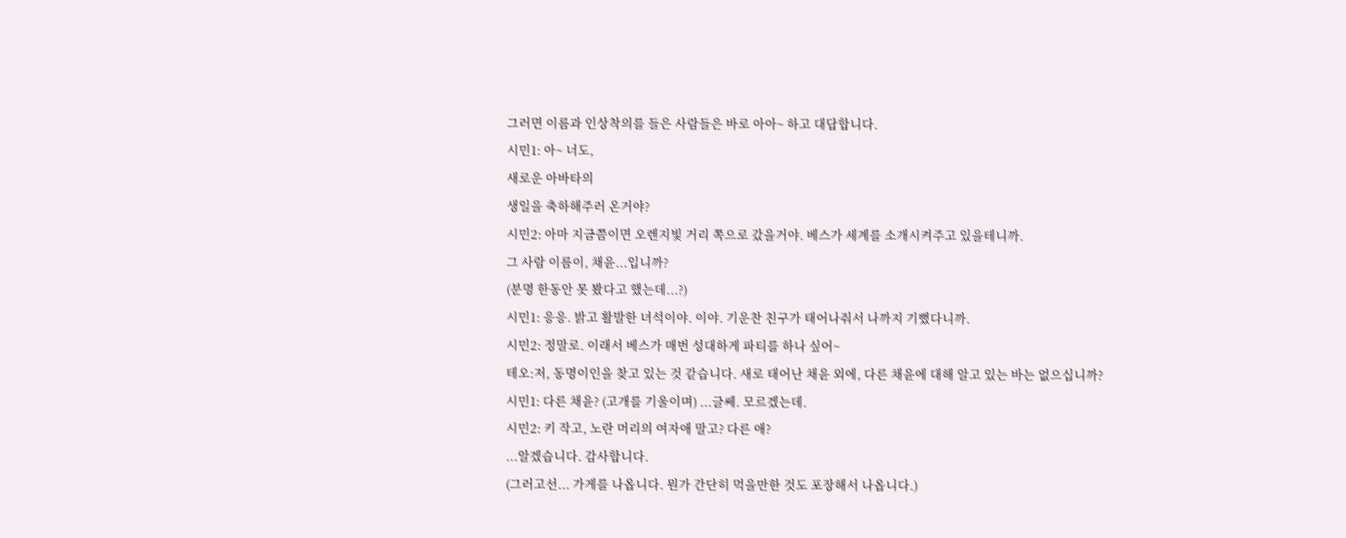그러면 이름과 인상착의를 들은 사람들은 바로 아아~ 하고 대답합니다.
시민1: 아~ 너도,
새로운 아바타의
생일을 축하해주러 온거야?
시민2: 아마 지금쯤이면 오렌지빛 거리 쪽으로 갔을거야. 베스가 세계를 소개시켜주고 있을테니까.
그 사람 이름이, 채윤...입니까?
(분명 한동안 못 봤다고 했는데...?)
시민1: 응응. 밝고 활발한 녀석이야. 이야. 기운찬 친구가 태어나줘서 나까지 기뻤다니까.
시민2: 정말로. 이래서 베스가 매번 성대하게 파티를 하나 싶어~
테오:저, 동명이인을 찾고 있는 것 같습니다. 새로 태어난 채윤 외에, 다른 채윤에 대해 알고 있는 바는 없으십니까?
시민1: 다른 채윤? (고개를 기울이며) ...글쎄. 모르겠는데.
시민2: 키 작고, 노란 머리의 여자애 말고? 다른 애?
...알겠습니다. 감사합니다.
(그러고선... 가게를 나옵니다. 뭔가 간단히 먹을만한 것도 포장해서 나옵니다.)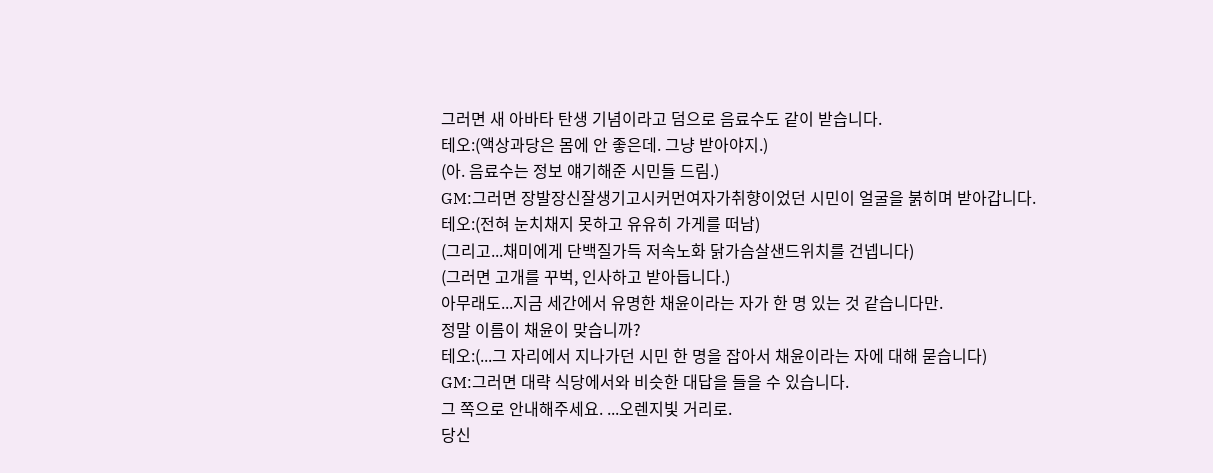그러면 새 아바타 탄생 기념이라고 덤으로 음료수도 같이 받습니다.
테오:(액상과당은 몸에 안 좋은데. 그냥 받아야지.)
(아. 음료수는 정보 얘기해준 시민들 드림.)
GM:그러면 장발장신잘생기고시커먼여자가취향이었던 시민이 얼굴을 붉히며 받아갑니다.
테오:(전혀 눈치채지 못하고 유유히 가게를 떠남)
(그리고...채미에게 단백질가득 저속노화 닭가슴살샌드위치를 건넵니다)
(그러면 고개를 꾸벅, 인사하고 받아듭니다.)
아무래도...지금 세간에서 유명한 채윤이라는 자가 한 명 있는 것 같습니다만.
정말 이름이 채윤이 맞습니까?
테오:(...그 자리에서 지나가던 시민 한 명을 잡아서 채윤이라는 자에 대해 묻습니다)
GM:그러면 대략 식당에서와 비슷한 대답을 들을 수 있습니다.
그 쪽으로 안내해주세요. ...오렌지빛 거리로.
당신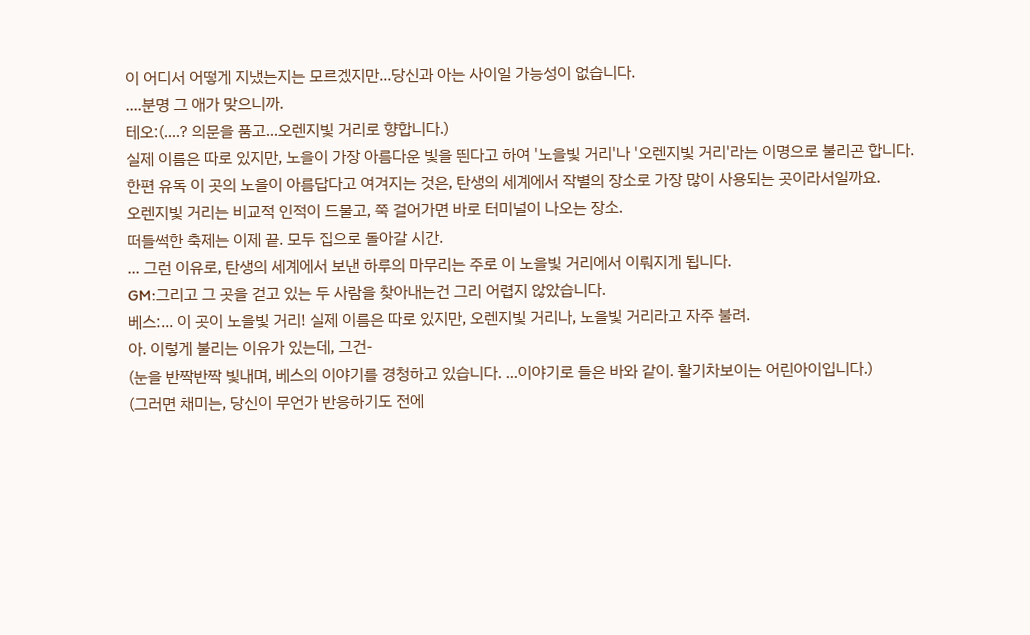이 어디서 어떻게 지냈는지는 모르겠지만...당신과 아는 사이일 가능성이 없습니다.
....분명 그 애가 맞으니까.
테오:(....? 의문을 품고...오렌지빛 거리로 향합니다.)
실제 이름은 따로 있지만, 노을이 가장 아름다운 빛을 띈다고 하여 '노을빛 거리'나 '오렌지빛 거리'라는 이명으로 불리곤 합니다.
한편 유독 이 곳의 노을이 아름답다고 여겨지는 것은, 탄생의 세계에서 작별의 장소로 가장 많이 사용되는 곳이라서일까요.
오렌지빛 거리는 비교적 인적이 드물고, 쭉 걸어가면 바로 터미널이 나오는 장소.
떠들썩한 축제는 이제 끝. 모두 집으로 돌아갈 시간.
... 그런 이유로, 탄생의 세계에서 보낸 하루의 마무리는 주로 이 노을빛 거리에서 이뤄지게 됩니다.
GM:그리고 그 곳을 걷고 있는 두 사람을 찾아내는건 그리 어렵지 않았습니다.
베스:... 이 곳이 노을빛 거리! 실제 이름은 따로 있지만, 오렌지빛 거리나, 노을빛 거리라고 자주 불려.
아. 이렇게 불리는 이유가 있는데, 그건-
(눈을 반짝반짝 빛내며, 베스의 이야기를 경청하고 있습니다. ...이야기로 들은 바와 같이. 활기차보이는 어린아이입니다.)
(그러면 채미는, 당신이 무언가 반응하기도 전에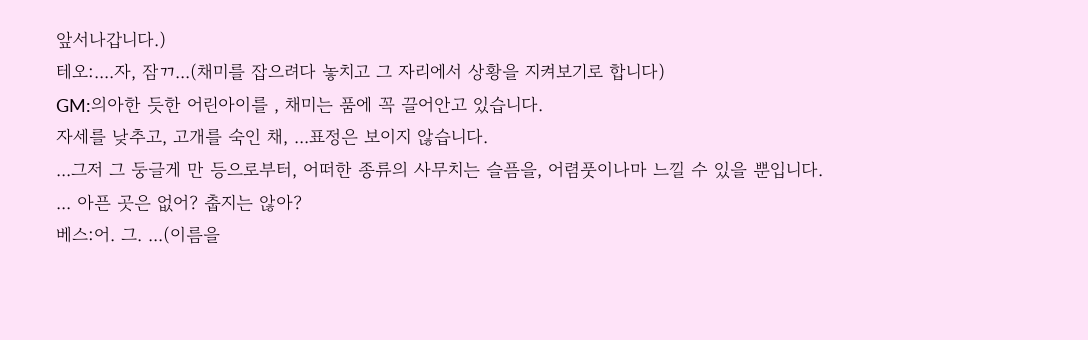앞서나갑니다.)
테오:....자, 잠ㄲ...(채미를 잡으려다 놓치고 그 자리에서 상황을 지켜보기로 합니다)
GM:의아한 듯한 어린아이를 , 채미는 품에 꼭 끌어안고 있습니다.
자세를 낮추고, 고개를 숙인 채, ...표정은 보이지 않습니다.
...그저 그 둥글게 만 등으로부터, 어떠한 종류의 사무치는 슬픔을, 어렴풋이나마 느낄 수 있을 뿐입니다.
... 아픈 곳은 없어? 춥지는 않아?
베스:어. 그. ...(이름을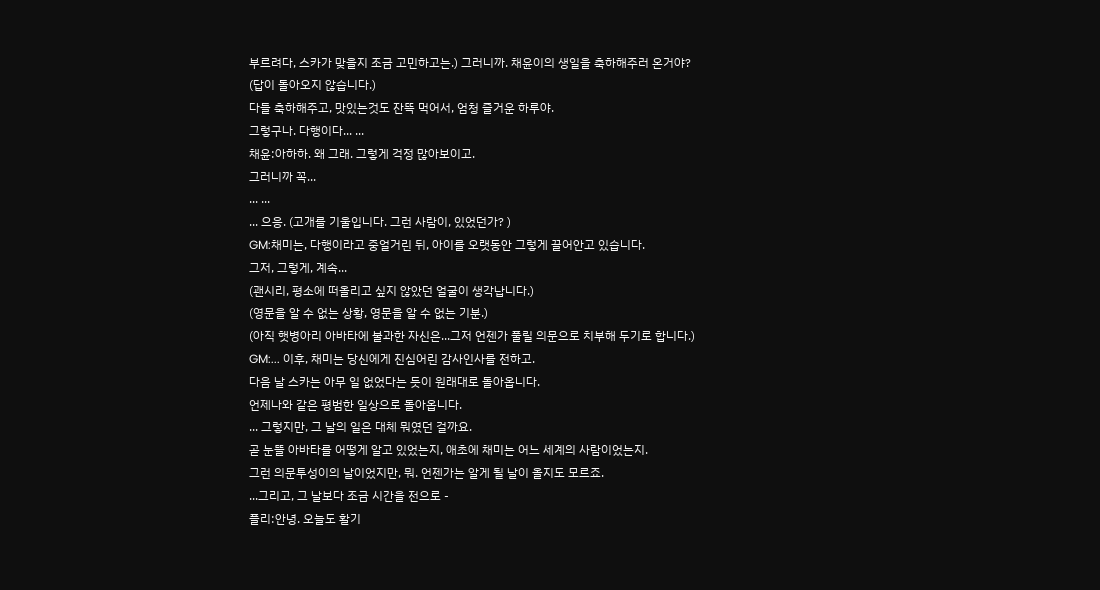부르려다, 스카가 맞을지 조금 고민하고는.) 그러니까. 채윤이의 생일을 축하해주러 온거야?
(답이 돌아오지 않습니다.)
다들 축하해주고, 맛있는것도 잔뜩 먹어서, 엄청 즐거운 하루야.
그렇구나. 다행이다... ...
채윤:아하하. 왜 그래. 그렇게 걱정 많아보이고.
그러니까 꼭...
... ...
... 으응. (고개를 기울입니다. 그런 사람이, 있었던가? )
GM:채미는, 다행이라고 중얼거린 뒤, 아이를 오랫동안 그렇게 끌어안고 있습니다.
그저, 그렇게, 계속...
(괜시리, 평소에 떠올리고 싶지 않았던 얼굴이 생각납니다.)
(영문을 알 수 없는 상황, 영문을 알 수 없는 기분.)
(아직 햇병아리 아바타에 불과한 자신은...그저 언젠가 풀릴 의문으로 치부해 두기로 합니다.)
GM:... 이후, 채미는 당신에게 진심어린 감사인사를 전하고.
다음 날 스카는 아무 일 없었다는 듯이 원래대로 돌아옵니다.
언제나와 같은 평범한 일상으로 돌아옵니다.
... 그렇지만, 그 날의 일은 대체 뭐였던 걸까요.
곧 눈뜰 아바타를 어떻게 알고 있었는지, 애초에 채미는 어느 세계의 사람이었는지.
그런 의문투성이의 날이었지만, 뭐. 언젠가는 알게 될 날이 올지도 모르죠.
...그리고, 그 날보다 조금 시간을 전으로 -
플리:안녕. 오늘도 활기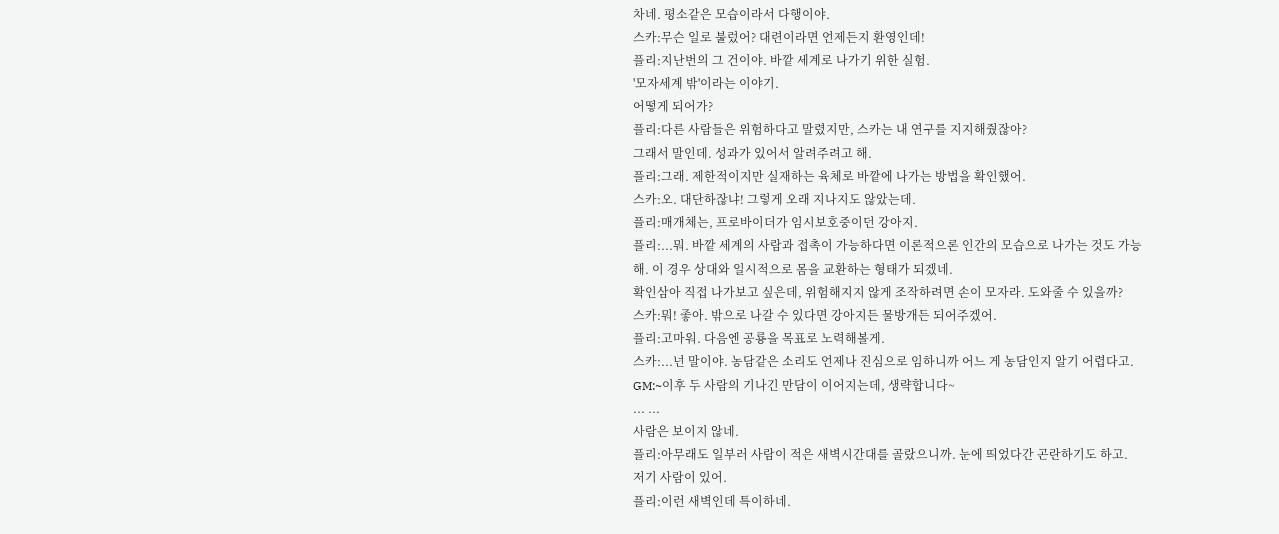차네. 평소같은 모습이라서 다행이야.
스카:무슨 일로 불렀어? 대련이라면 언제든지 환영인데!
플리:지난번의 그 건이야. 바깥 세계로 나가기 위한 실험.
'모자세계 밖'이라는 이야기.
어떻게 되어가?
플리:다른 사람들은 위험하다고 말렸지만, 스카는 내 연구를 지지해줬잖아?
그래서 말인데. 성과가 있어서 알려주려고 해.
플리:그래. 제한적이지만 실재하는 육체로 바깥에 나가는 방법을 확인했어.
스카:오. 대단하잖냐! 그렇게 오래 지나지도 않았는데.
플리:매개체는, 프로바이더가 임시보호중이던 강아지.
플리:...뭐. 바깥 세계의 사람과 접촉이 가능하다면 이론적으론 인간의 모습으로 나가는 것도 가능해. 이 경우 상대와 일시적으로 몸을 교환하는 형태가 되겠네.
확인삼아 직접 나가보고 싶은데, 위험해지지 않게 조작하려면 손이 모자라. 도와줄 수 있을까?
스카:뭐! 좋아. 밖으로 나갈 수 있다면 강아지든 물방개든 되어주겠어.
플리:고마워. 다음엔 공룡을 목표로 노력해볼게.
스카:...넌 말이야. 농담같은 소리도 언제나 진심으로 임하니까 어느 게 농담인지 알기 어렵다고.
GM:~이후 두 사람의 기나긴 만담이 이어지는데, 생략합니다~
... ...
사람은 보이지 않네.
플리:아무래도 일부러 사람이 적은 새벽시간대를 골랐으니까. 눈에 띄었다간 곤란하기도 하고.
저기 사람이 있어.
플리:이런 새벽인데 특이하네.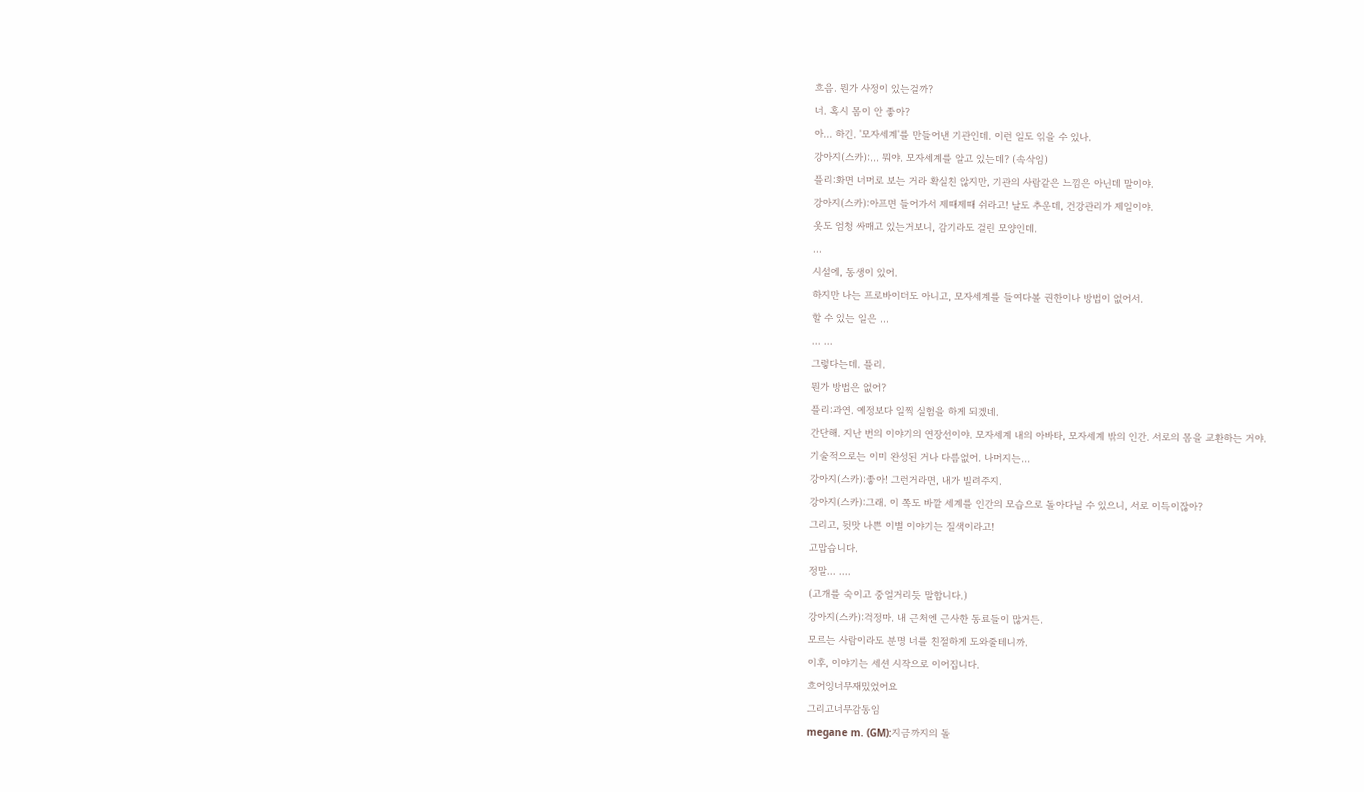흐음. 뭔가 사정이 있는걸까?
너. 혹시 몸이 안 좋아?
아... 하긴. '모자세계'를 만들어낸 기관인데. 이런 일도 읶을 수 있나.
강아지(스카):... 뭐야. 모자세계를 알고 있는데? (속삭임)
플리:화면 너머로 보는 거라 확실친 않지만, 기관의 사람같은 느낌은 아닌데 말이야.
강아지(스카):아프면 들어가서 제때제때 쉬라고! 날도 추운데, 건강관리가 제일이야.
옷도 엄청 싸매고 있는거보니, 감기라도 걸린 모양인데.
...
시설에, 동생이 있어.
하지만 나는 프로바이더도 아니고, 모자세계를 들여다볼 권한이나 방법이 없어서.
할 수 있는 일은 ...
... ...
그렇다는데. 플리.
뭔가 방법은 없어?
플리:과연. 예정보다 일찍 실험을 하게 되겠네.
간단해. 지난 번의 이야기의 연장선이야. 모자세계 내의 아바타, 모자세계 밖의 인간. 서로의 몸을 교환하는 거야.
기술적으로는 이미 완성된 거나 다름없어. 나머지는...
강아지(스카):좋아! 그런거라면, 내가 빌려주지.
강아지(스카):그래. 이 쪽도 바깥 세계를 인간의 모습으로 돌아다닐 수 있으니, 서로 이득이잖아?
그리고, 뒷맛 나쁜 이별 이야기는 질색이라고!
고맙습니다.
정말... ....
(고개를 숙이고 중얼거리듯 말합니다.)
강아지(스카):걱정마. 내 근처엔 근사한 동료들이 많거든.
모르는 사람이라도 분명 너를 친절하게 도와줄테니까.
이후, 이야기는 세션 시작으로 이어집니다.
흐어잉너무재밌었어요
그리고너무감동임
megane m. (GM):지금까지의 돌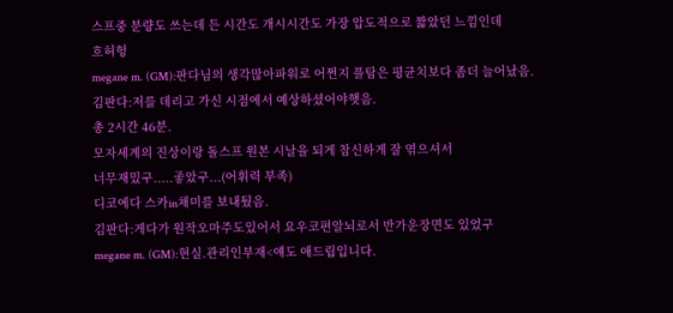스프중 분량도 쓰는데 든 시간도 개시시간도 가장 압도적으로 짧았던 느낌인데
흐허헝
megane m. (GM):판다님의 생각많아파워로 어쩐지 플탐은 평균치보다 좀더 늘어났음.
김판다:저를 데리고 가신 시점에서 예상하셨어야햇음.
총 2시간 46분.
모자세계의 진상이랑 돌스프 원본 시날을 되게 참신하게 잘 엮으셔서
너무재밌구.....좋았구...(어휘력 부족)
디코에다 스카in채미를 보내뒀음.
김판다:게다가 원작오마주도있어서 요우코편알뇌로서 반가운장면도 있었구
megane m. (GM):현실.관리인부재<얘도 애드립입니다.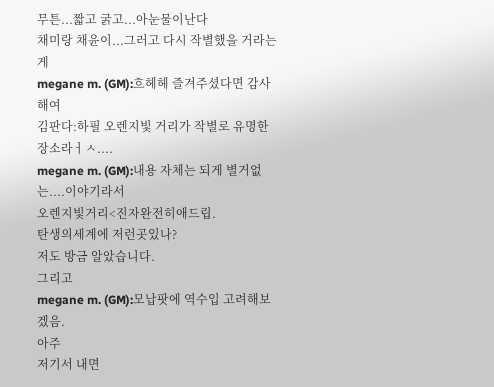무튼...짧고 굵고...아눈물이난다
채미랑 채윤이...그러고 다시 작별했을 거라는 게
megane m. (GM):흐헤헤 즐겨주셨다면 감사해여
김판다:하필 오렌지빛 거리가 작별로 유명한 장소라ㅓㅅ....
megane m. (GM):내용 자체는 되게 별거없는....이야기라서
오렌지빛거리<진자완전히애드립.
탄생의세계에 저런곳있나?
저도 방금 알았습니다.
그리고
megane m. (GM):모납팟에 역수입 고려해보겠음.
아주
저기서 내면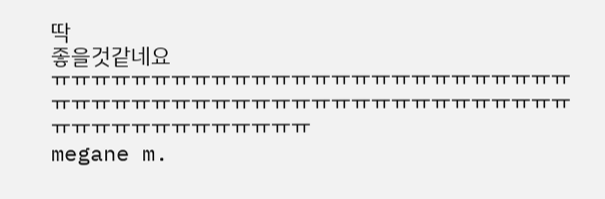딱
좋을것같네요
ㅠㅠㅠㅠㅠㅠㅠㅠㅠㅠㅠㅠㅠㅠㅠㅠㅠㅠㅠㅠㅠㅠㅠㅠㅠㅠㅠㅠㅠㅠㅠㅠㅠㅠㅠㅠㅠㅠㅠㅠㅠㅠㅠㅠㅠㅠㅠㅠㅠㅠㅠㅠㅠㅠㅠㅠㅠㅠㅠㅠㅠㅠㅠㅠㅠ
megane m.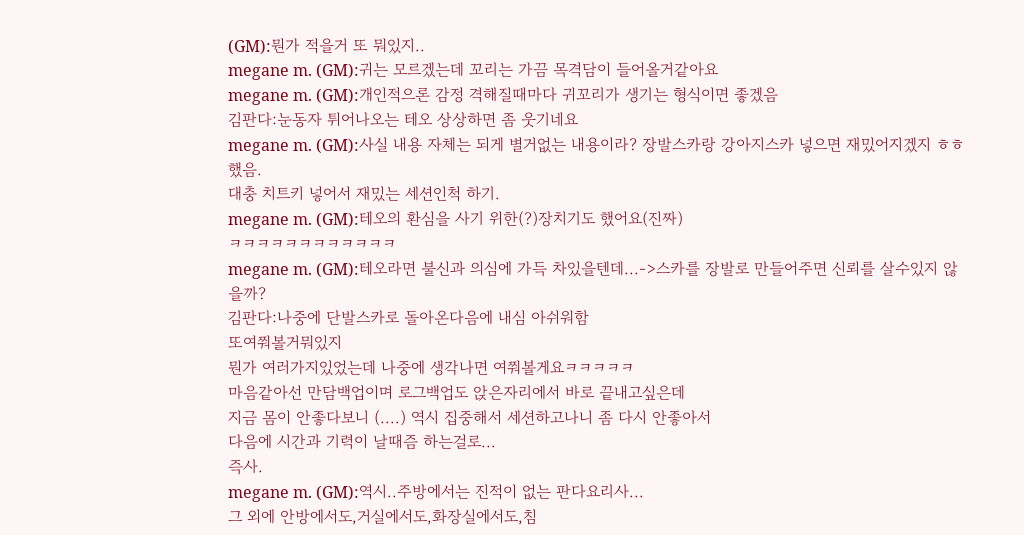(GM):뭔가 적을거 또 뭐있지..
megane m. (GM):귀는 모르겠는데 꼬리는 가끔 목격담이 들어올거같아요
megane m. (GM):개인적으론 감정 격해질때마다 귀꼬리가 생기는 형식이면 좋겠음
김판다:눈동자 튀어나오는 테오 상상하면 좀 웃기네요
megane m. (GM):사실 내용 자체는 되게 별거없는 내용이라? 장발스카랑 강아지스카 넣으면 재밌어지겠지 ㅎㅎ 했음.
대충 치트키 넣어서 재밌는 세션인척 하기.
megane m. (GM):테오의 환심을 사기 위한(?)장치기도 했어요(진짜)
ㅋㅋㅋㅋㅋㅋㅋㅋㅋㅋㅋㅋ
megane m. (GM):테오라면 불신과 의심에 가득 차있을텐데...->스카를 장발로 만들어주면 신뢰를 살수있지 않을까?
김판다:나중에 단발스카로 돌아온다음에 내심 아쉬워함
또여쭤볼거뭐있지
뭔가 여러가지있었는데 나중에 생각나면 여쭤볼게요ㅋㅋㅋㅋㅋ
마음같아선 만담백업이며 로그백업도 앉은자리에서 바로 끝내고싶은데
지금 몸이 안좋다보니 (....) 역시 집중해서 세션하고나니 좀 다시 안좋아서
다음에 시간과 기력이 날때즘 하는걸로...
즉사.
megane m. (GM):역시..주방에서는 진적이 없는 판다요리사...
그 외에 안방에서도,거실에서도,화장실에서도,침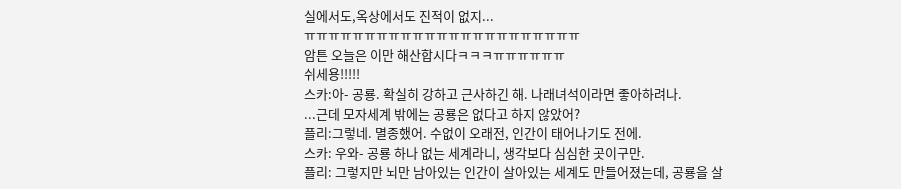실에서도,옥상에서도 진적이 없지...
ㅠㅠㅠㅠㅠㅠㅠㅠㅠㅠㅠㅠㅠㅠㅠㅠㅠㅠㅠㅠㅠㅠㅠ
암튼 오늘은 이만 해산합시다ㅋㅋㅋㅠㅠㅠㅠㅠㅠ
쉬세용!!!!!
스카:아- 공룡. 확실히 강하고 근사하긴 해. 나래녀석이라면 좋아하려나.
...근데 모자세계 밖에는 공룡은 없다고 하지 않았어?
플리:그렇네. 멸종했어. 수없이 오래전, 인간이 태어나기도 전에.
스카: 우와- 공룡 하나 없는 세계라니, 생각보다 심심한 곳이구만.
플리: 그렇지만 뇌만 남아있는 인간이 살아있는 세계도 만들어졌는데, 공룡을 살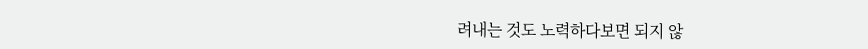려내는 것도 노력하다보면 되지 않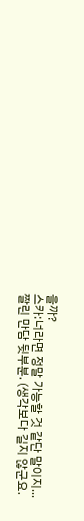을까?
스카:너라면 정말 가능할 것 같단 말이지...
짤린 만담 뒷부분. (생각보다 길지 않군요.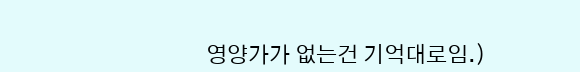영양가가 없는건 기억대로임.)